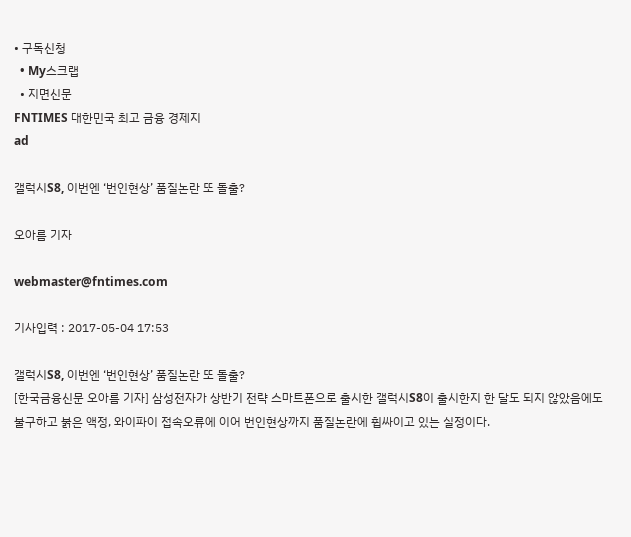• 구독신청
  • My스크랩
  • 지면신문
FNTIMES 대한민국 최고 금융 경제지
ad

갤럭시S8, 이번엔 ‘번인현상’ 품질논란 또 돌출?

오아름 기자

webmaster@fntimes.com

기사입력 : 2017-05-04 17:53

갤럭시S8, 이번엔 ‘번인현상’ 품질논란 또 돌출?
[한국금융신문 오아름 기자] 삼성전자가 상반기 전략 스마트폰으로 출시한 갤럭시S8이 출시한지 한 달도 되지 않았음에도 불구하고 붉은 액정, 와이파이 접속오류에 이어 번인현상까지 품질논란에 휩싸이고 있는 실정이다.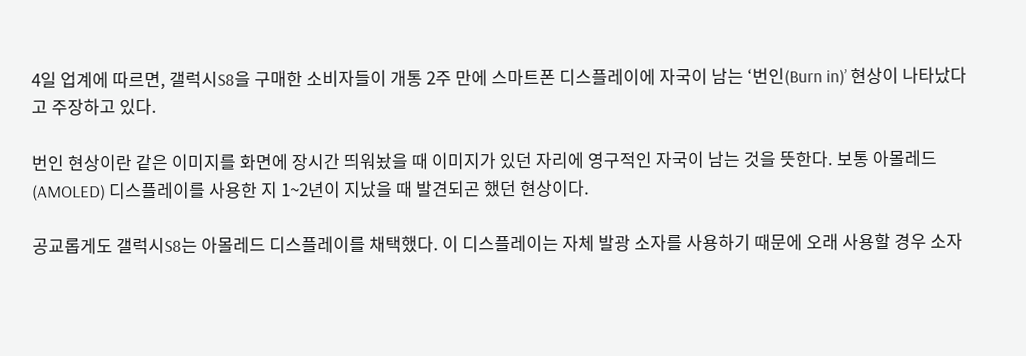4일 업계에 따르면, 갤럭시S8을 구매한 소비자들이 개통 2주 만에 스마트폰 디스플레이에 자국이 남는 ‘번인(Burn in)’ 현상이 나타났다고 주장하고 있다.

번인 현상이란 같은 이미지를 화면에 장시간 띄워놨을 때 이미지가 있던 자리에 영구적인 자국이 남는 것을 뜻한다. 보통 아몰레드(AMOLED) 디스플레이를 사용한 지 1~2년이 지났을 때 발견되곤 했던 현상이다.

공교롭게도 갤럭시S8는 아몰레드 디스플레이를 채택했다. 이 디스플레이는 자체 발광 소자를 사용하기 때문에 오래 사용할 경우 소자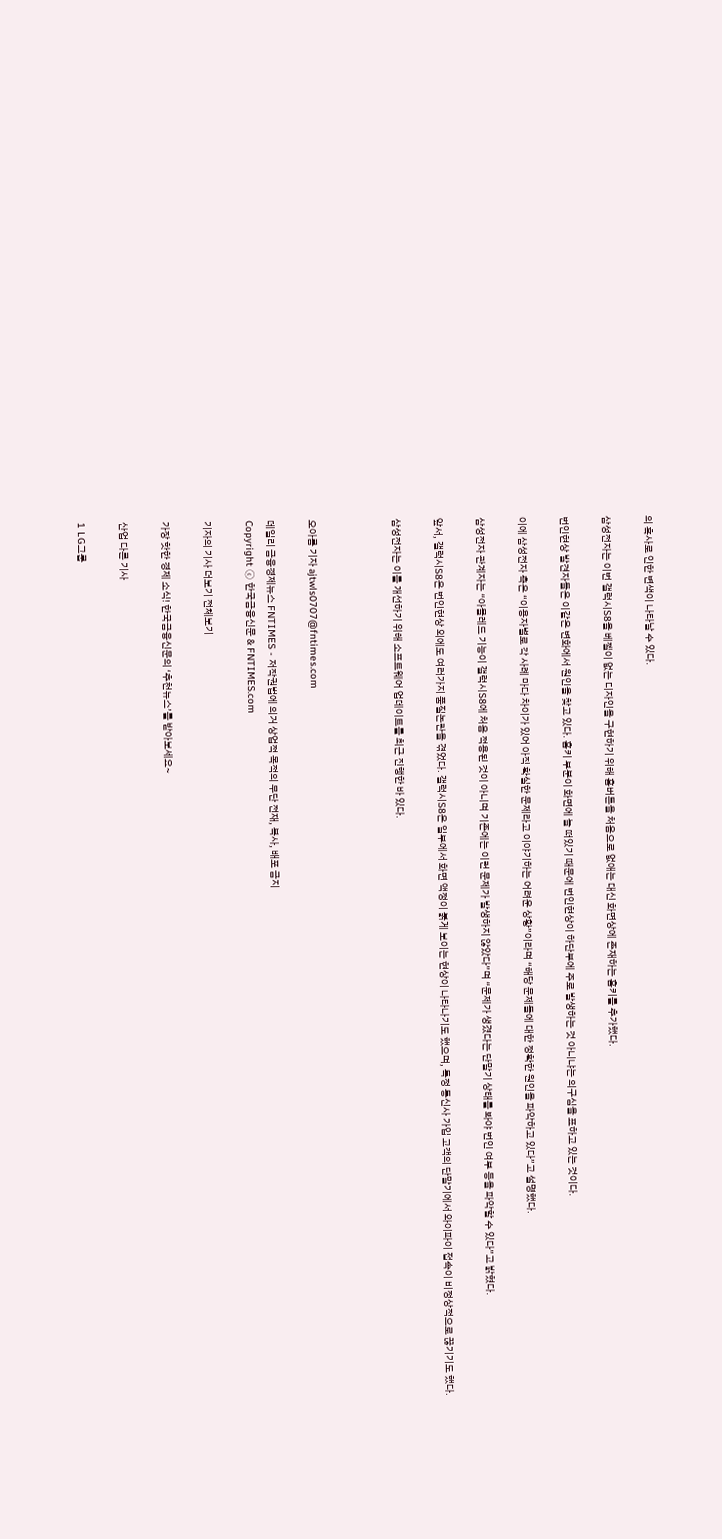의 혹사로 인한 변색이 나타날 수 있다.

삼성전자는 이번 갤럭시S8을 베젤이 없는 디자인을 구현하기 위해 홈버튼을 처음으로 없애는 대신 화면상에 존재하는 홈키를 추가했다.

번인현상 발견자들은 이같은 변화에서 원인을 찾고 있다. 홈키 부분이 화면에 늘 떠있기 때문에 번인현상이 하단부에 주로 발생하는 것 아니냐는 의구심을 표하고 있는 것이다.

이에 삼성전자 측은 “이용자별로 각 사례 마다 차이가 있어 아직 확실한 문제라고 이야기하는 어려운 상황”이라며 “해당 문제들에 대한 정확한 원인을 파악하고 있다”고 설명했다.

삼성전자 관계자는 “아몰레드 기능이 갤럭시S8에 처음 적용된 것이 아니며 기존에는 이런 문제가 발생하지 않았다”며 “문제가 생겼다는 단말기 상태를 봐야 번인 여부 등을 파악할 수 있다”고 밝혔다.

앞서, 갤럭시S8은 번인현상 외에도 여러가지 품질논란을 겪었다. 갤럭시S8은 일부에서 화면 액정이 붉게 보이는 현상이 나타나기도 했으며, 특정 통신사 가입 고객의 단말기에서 와이파이 접속이 비정상적으로 끊기기도 했다.

삼성전자는 이를 개선하기 위해 소프트웨어 업데이트를 최근 진행한 바 있다.



오아름 기자 ajtwls0707@fntimes.com

데일리 금융경제뉴스 FNTIMES - 저작권법에 의거 상업적 목적의 무단 전재, 복사, 배포 금지
Copyright ⓒ 한국금융신문 & FNTIMES.com

기자의 기사 더보기 전체보기

가장 핫한 경제 소식! 한국금융신문의 ‘추천뉴스’를 받아보세요~

산업 다른 기사

1 LG그룹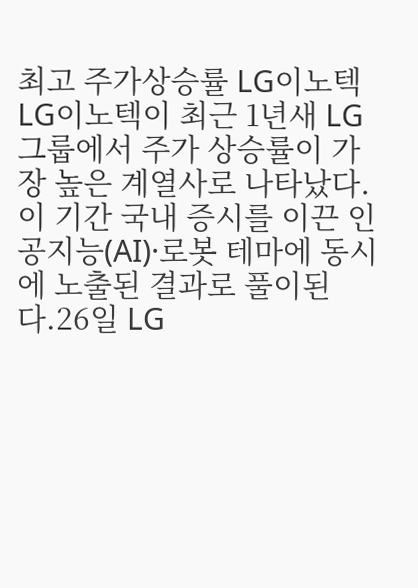최고 주가상승률 LG이노텍 LG이노텍이 최근 1년새 LG그룹에서 주가 상승률이 가장 높은 계열사로 나타났다. 이 기간 국내 증시를 이끈 인공지능(AI)·로봇 테마에 동시에 노출된 결과로 풀이된다.26일 LG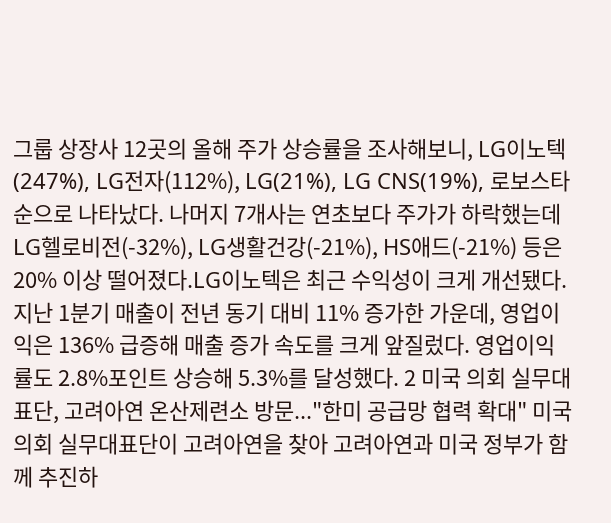그룹 상장사 12곳의 올해 주가 상승률을 조사해보니, LG이노텍(247%), LG전자(112%), LG(21%), LG CNS(19%), 로보스타 순으로 나타났다. 나머지 7개사는 연초보다 주가가 하락했는데 LG헬로비전(-32%), LG생활건강(-21%), HS애드(-21%) 등은 20% 이상 떨어졌다.LG이노텍은 최근 수익성이 크게 개선됐다. 지난 1분기 매출이 전년 동기 대비 11% 증가한 가운데, 영업이익은 136% 급증해 매출 증가 속도를 크게 앞질렀다. 영업이익률도 2.8%포인트 상승해 5.3%를 달성했다. 2 미국 의회 실무대표단, 고려아연 온산제련소 방문..."한미 공급망 협력 확대" 미국 의회 실무대표단이 고려아연을 찾아 고려아연과 미국 정부가 함께 추진하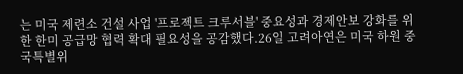는 미국 제련소 건설 사업 '프로젝트 크루서블' 중요성과 경제안보 강화를 위한 한미 공급망 협력 확대 필요성을 공감했다.26일 고려아연은 미국 하원 중국특별위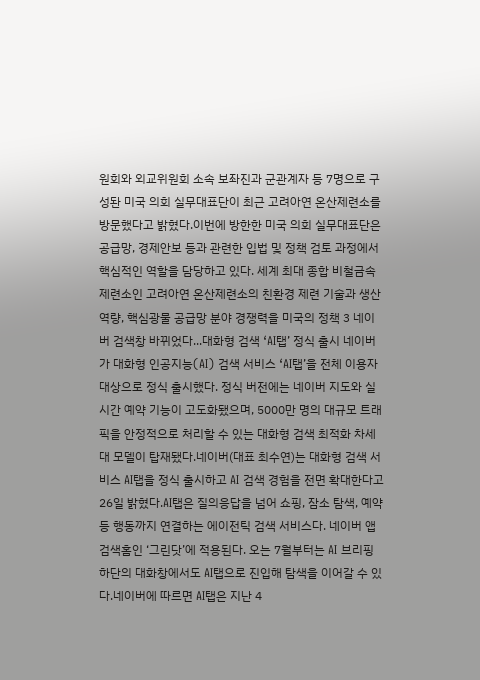원회와 외교위원회 소속 보좌진과 군관계자 등 7명으로 구성돤 미국 의회 실무대표단이 최근 고려아연 온산제련소를 방문했다고 밝혔다.이번에 방한한 미국 의회 실무대표단은 공급망, 경제안보 등과 관련한 입법 및 정책 검토 과정에서 핵심적인 역할을 담당하고 있다. 세계 최대 종합 비철금속 제련소인 고려아연 온산제련소의 친환경 제련 기술과 생산 역량, 핵심광물 공급망 분야 경쟁력을 미국의 정책 3 네이버 검색창 바뀌었다...대화형 검색 ‘AI탭’ 정식 출시 네이버가 대화형 인공지능(AI) 검색 서비스 ‘AI탭’을 전체 이용자 대상으로 정식 출시했다. 정식 버전에는 네이버 지도와 실시간 예약 기능이 고도화됐으며, 5000만 명의 대규모 트래픽을 안정적으로 처리할 수 있는 대화형 검색 최적화 차세대 모델이 탑재됐다.네이버(대표 최수연)는 대화형 검색 서비스 AI탭을 정식 출시하고 AI 검색 경험을 전면 확대한다고 26일 밝혔다.AI탭은 질의응답을 넘어 쇼핑, 잠소 탐색, 예약 등 행동까지 연결하는 에이전틱 검색 서비스다. 네이버 앱 검색홈인 ‘그린닷’에 적용된다. 오는 7월부터는 AI 브리핑 하단의 대화창에서도 AI탭으로 진입해 탐색을 이어갈 수 있다.네이버에 따르면 AI탭은 지난 4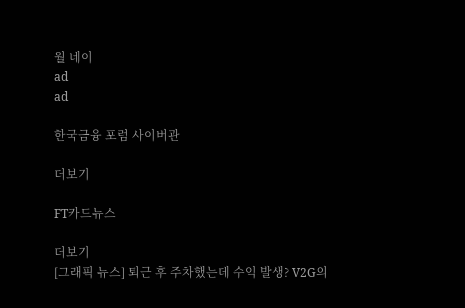월 네이
ad
ad

한국금융 포럼 사이버관

더보기

FT카드뉴스

더보기
[그래픽 뉴스] 퇴근 후 주차했는데 수익 발생? V2G의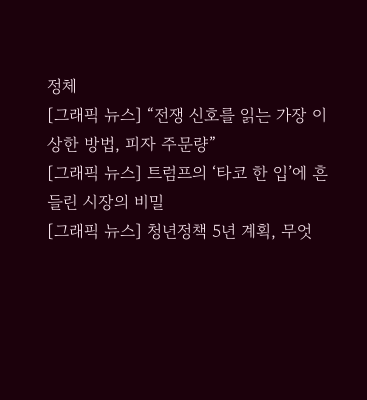정체
[그래픽 뉴스] “전쟁 신호를 읽는 가장 이상한 방법, 피자 주문량”
[그래픽 뉴스] 트럼프의 ‘타코 한 입’에 흔들린 시장의 비밀
[그래픽 뉴스] 청년정책 5년 계획, 무엇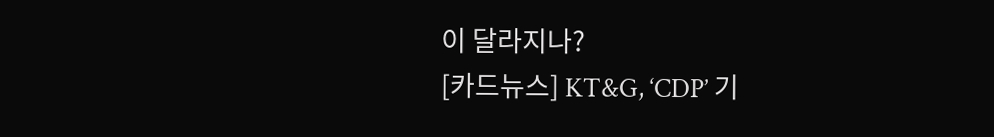이 달라지나?
[카드뉴스] KT&G, ‘CDP’ 기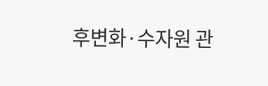후변화·수자원 관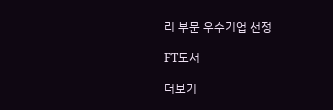리 부문 우수기업 선정

FT도서

더보기